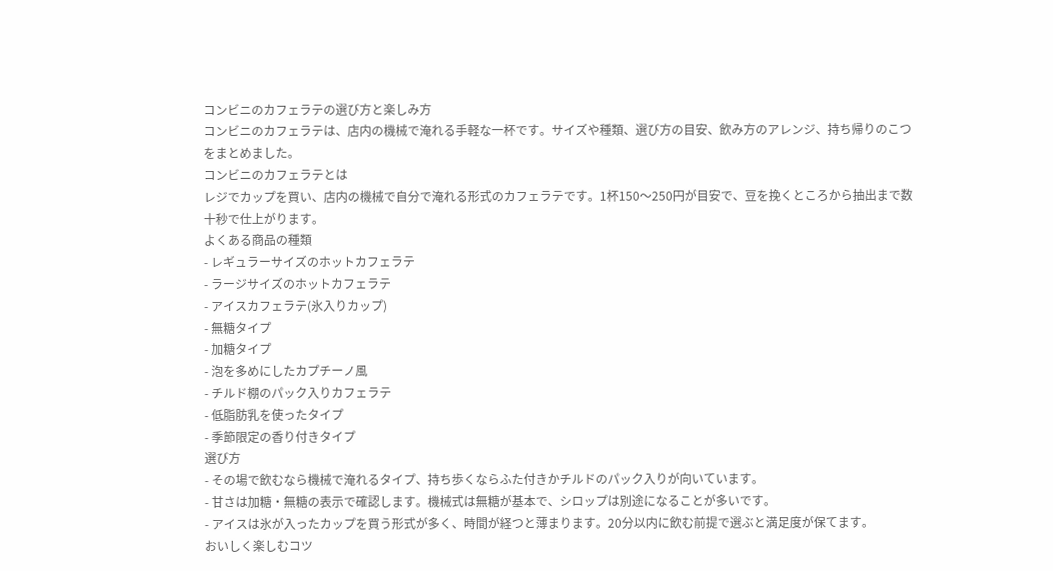コンビニのカフェラテの選び方と楽しみ方
コンビニのカフェラテは、店内の機械で淹れる手軽な一杯です。サイズや種類、選び方の目安、飲み方のアレンジ、持ち帰りのこつをまとめました。
コンビニのカフェラテとは
レジでカップを買い、店内の機械で自分で淹れる形式のカフェラテです。1杯150〜250円が目安で、豆を挽くところから抽出まで数十秒で仕上がります。
よくある商品の種類
- レギュラーサイズのホットカフェラテ
- ラージサイズのホットカフェラテ
- アイスカフェラテ(氷入りカップ)
- 無糖タイプ
- 加糖タイプ
- 泡を多めにしたカプチーノ風
- チルド棚のパック入りカフェラテ
- 低脂肪乳を使ったタイプ
- 季節限定の香り付きタイプ
選び方
- その場で飲むなら機械で淹れるタイプ、持ち歩くならふた付きかチルドのパック入りが向いています。
- 甘さは加糖・無糖の表示で確認します。機械式は無糖が基本で、シロップは別途になることが多いです。
- アイスは氷が入ったカップを買う形式が多く、時間が経つと薄まります。20分以内に飲む前提で選ぶと満足度が保てます。
おいしく楽しむコツ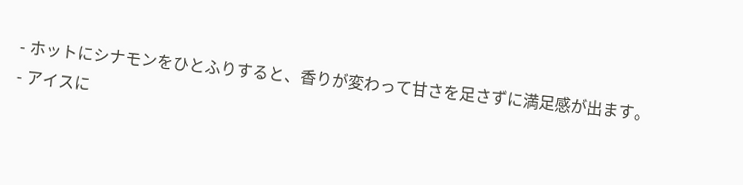- ホットにシナモンをひとふりすると、香りが変わって甘さを足さずに満足感が出ます。
- アイスに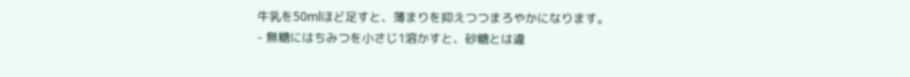牛乳を50mlほど足すと、薄まりを抑えつつまろやかになります。
- 無糖にはちみつを小さじ1溶かすと、砂糖とは違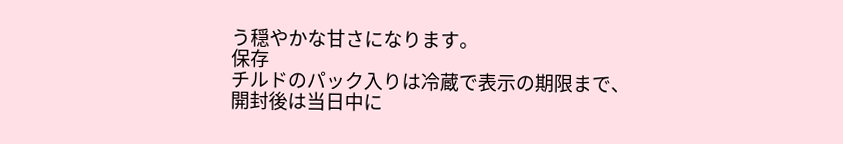う穏やかな甘さになります。
保存
チルドのパック入りは冷蔵で表示の期限まで、開封後は当日中に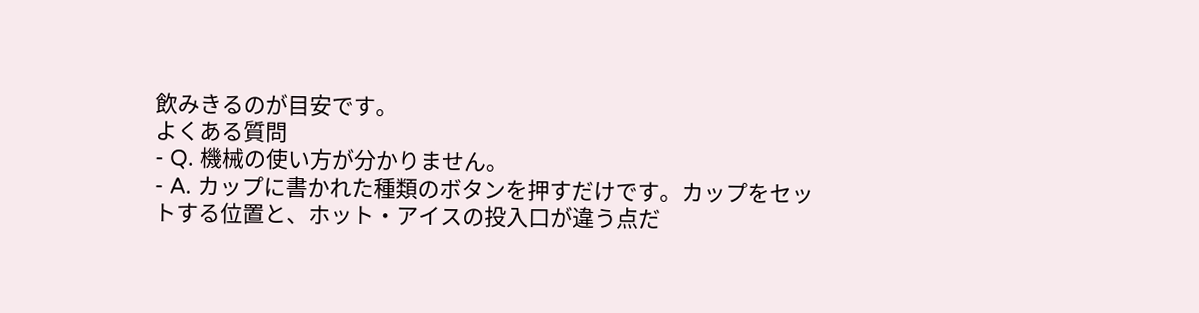飲みきるのが目安です。
よくある質問
- Q. 機械の使い方が分かりません。
- A. カップに書かれた種類のボタンを押すだけです。カップをセットする位置と、ホット・アイスの投入口が違う点だ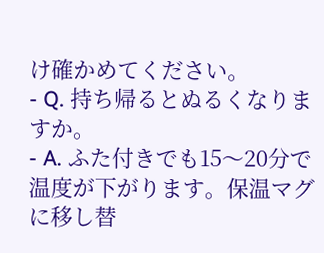け確かめてください。
- Q. 持ち帰るとぬるくなりますか。
- A. ふた付きでも15〜20分で温度が下がります。保温マグに移し替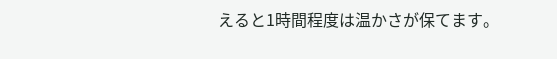えると1時間程度は温かさが保てます。